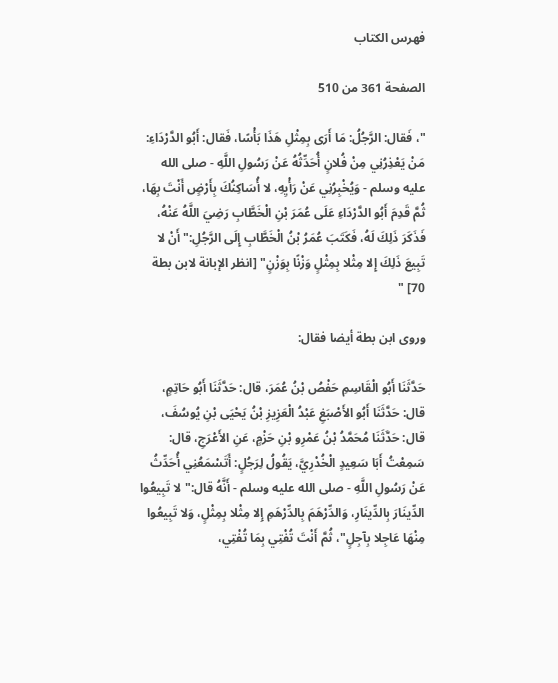فهرس الكتاب

الصفحة 361 من 510

"، فَقال: الرَّجُلُ: مَا أَرَى بِمِثْلِ هَذَا بَأْسًا، فَقال: أَبُو الدَّرْدَاءِ: مَنْ يَعْذِرُنِي مِنْ فُلانٍ أُحَدِّثُهُ عَنْ رَسُولِ اللَّهِ - صلى الله عليه وسلم - وَيُخْبِرُنِي عَنْ رَأْيِهِ، لا أُسَاكِنُكَ بِأَرْضٍ أَنْتَ بِهَا، ثُمَّ قَدِمَ أَبُو الدَّرْدَاءِ عَلَى عُمَرَ بْنِ الْخَطَّابِ رَضِيَ اللَّهُ عَنْهُ، فَذَكَرَ ذَلِكَ لَهُ، فَكَتَبَ عُمَرُ بْنُ الْخَطَّابِ إِلَى الرَّجُلِ:"أَنْ لا تَبِيعَ ذَلِكَ إِلا مِثْلا بِمِثْلٍ وَزْنًا بِوَزْنٍ" [انظر الإبانة لابن بطة 70] "

وروى ابن بطة أيضا فقال:

حَدَّثَنَا أَبُو الْقَاسِمِ حَفْصُ بْنُ عُمَرَ، قال: حَدَّثَنَا أَبُو حَاتِمٍ، قال: حَدَّثَنَا أَبُو الأَصْبَغِ عَبْدُ الْعَزِيزِ بْنُ يَحْيَى بْنِ يُوسُفَ، قال: حَدَّثَنَا مُحَمَّدُ بْنُ عَمْرِو بْنِ حَزْمٍ، عَنِ الأَعْرَجِ، قال: سَمِعْتُ أَبَا سَعِيدٍ الْخُدْرِيَّ، يَقُولُ لِرَجُلٍ: أَتَسْمَعُنِي أُحَدِّثُ عَنْ رَسُولِ اللَّهِ - صلى الله عليه وسلم - أَنَّهُ قال:"لا تَبِيعُوا الدِّينَارَ بِالدِّينَارِ، وَالدِّرْهَمَ بِالدِّرْهَمِ إِلا مِثْلا بِمِثْلٍ، وَلا تَبِيعُوا مِنْهَا عَاجِلا بِآجِلٍ"، ثُمَّ أَنْتَ تُفْتِي بِمَا تُفْتِي،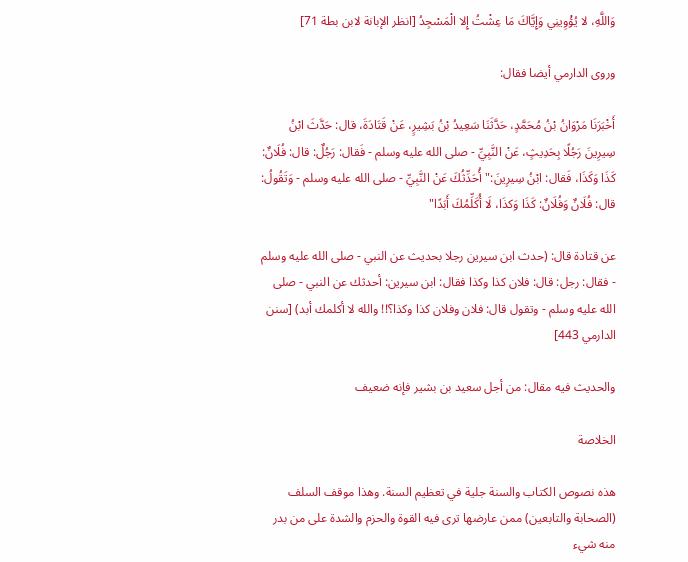وَاللَّهِ، لا يُؤْوِينِي وَإِيَّاكَ مَا عِشْتُ إِلا الْمَسْجِدُ [انظر الإبانة لابن بطة 71]

وروى الدارمي أيضا فقال:

أَخْبَرَنَا مَرْوَانُ بْنُ مُحَمَّدٍ، حَدَّثَنَا سَعِيدُ بْنُ بَشِيرٍ، عَنْ قَتَادَةَ، قال: حَدَّثَ ابْنُ سِيرِينَ رَجُلًا بِحَدِيثٍ، عَنْ النَّبِيِّ - صلى الله عليه وسلم - فَقال: رَجُلٌ: قال: فُلَانٌ: كَذَا وَكَذَا، فَقال: ابْنُ سِيرِينَ:"أُحَدِّثُكَ عَنْ النَّبِيِّ - صلى الله عليه وسلم - وَتَقُولُ: قال: فُلَانٌ وَفُلَانٌ: كَذَا وَكذَا، لَا أُكَلِّمُكَ أَبَدًا"

عن قتادة قال: (حدث ابن سيرين رجلا بحديث عن النبي - صلى الله عليه وسلم - فقال: رجل: قال: فلان كذا وكذا فقال: ابن سيرين: أحدثك عن النبي - صلى الله عليه وسلم - وتقول قال: فلان وفلان كذا وكذا؟!! والله لا أكلمك أبد) [سنن الدارمي 443]

والحديث فيه مقال: من أجل سعيد بن بشير فإنه ضعيف

الخلاصة

هذه نصوص الكتاب والسنة جلية في تعظيم السنة. وهذا موقف السلف (الصحابة والتابعين) ممن عارضها ترى فيه القوة والحزم والشدة على من بدر منه شيء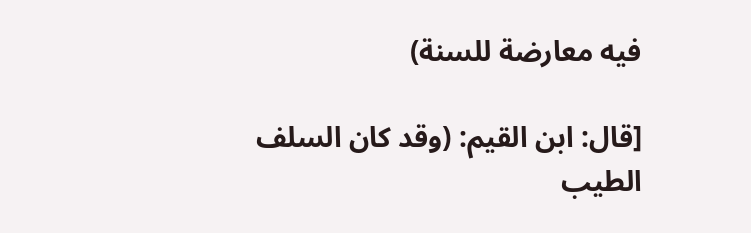فيه معارضة للسنة)

[قال: ابن القيم: (وقد كان السلف الطيب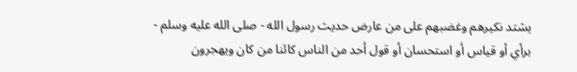يشتد نكيرهم وغضبهم على من عارض حديث رسول الله - صلى الله عليه وسلم - برأي أو قياس أو استحسان أو قول أحد من الناس كائنا من كان ويهجرون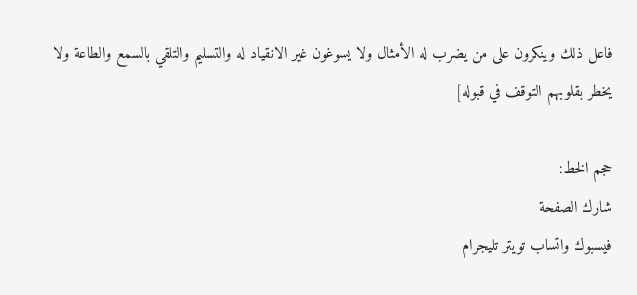فاعل ذلك وينكرون على من يضرب له الأمثال ولا يسوغون غير الانقياد له والتسليم والتلقي بالسمع والطاعة ولا يخطر بقلوبهم التوقف في قبوله]

حجم الخط:
شارك الصفحة
فيسبوك واتساب تويتر تليجرام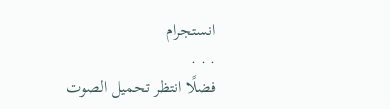انستجرام
. . .
فضلًا انتظر تحميل الصوت